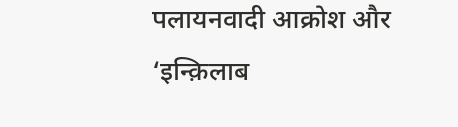पलायनवादी आक्रोश और ‘इन्क़िलाब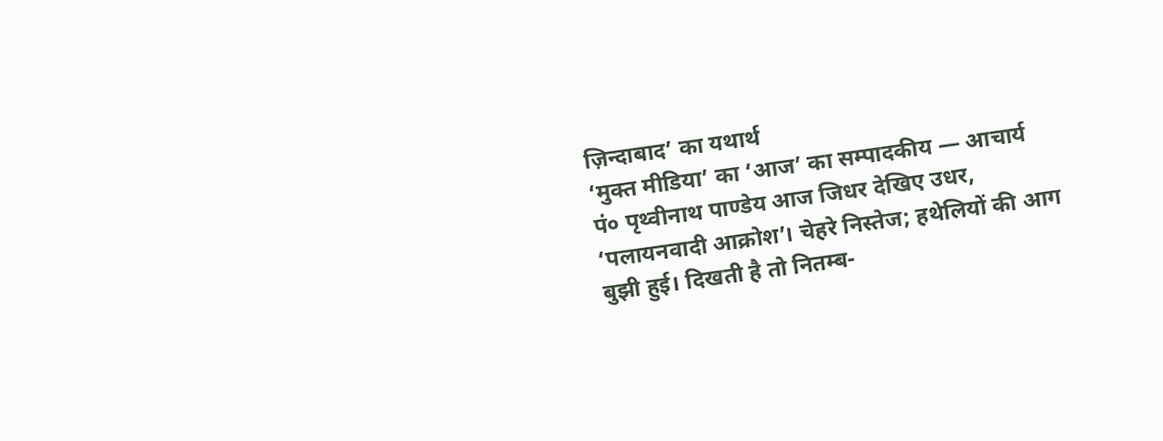ज़िन्दाबाद’ का यथार्थ
‘मुक्त मीडिया’ का ‘आज’ का सम्पादकीय — आचार्य पं० पृथ्वीनाथ पाण्डेय आज जिधर देखिए उधर, ‘पलायनवादी आक्रोश’। चेहरे निस्तेज; हथेलियों की आग बुझी हुई। दिखती है तो नितम्ब-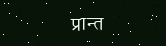प्रान्त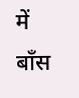में बाँस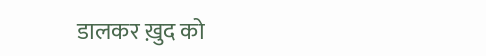डालकर ख़ुद को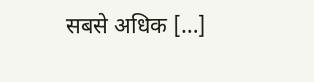सबसे अधिक […]